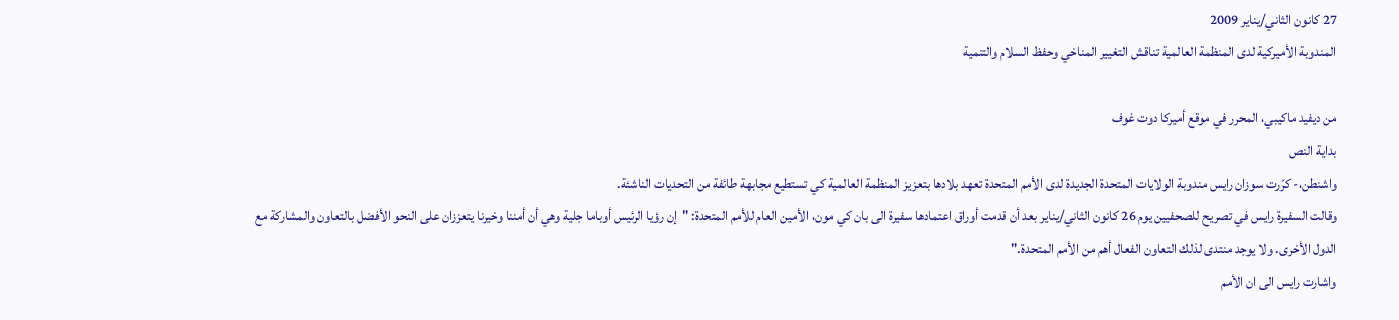27 كانون الثاني/يناير 2009
المندوبة الأميركية لدى المنظمة العالمية تناقش التغيير المناخي وحفظ السلام والتنمية

من ديفيد ماكيبي، المحرر في موقع أميركا دوت غوف
بداية النص
واشنطن،- كرّرت سوزان رايس مندوبة الولايات المتحدة الجديدة لدى الأمم المتحدة تعهد بلادها بتعزيز المنظمة العالمية كي تستطيع مجابهة طائفة من التحديات الناشئة.
وقالت السفيرة رايس في تصريح للصحفيين يوم 26 كانون الثاني/يناير بعد أن قدمت أوراق اعتمادها سفيرة الى بان كي مون، الأمين العام للأمم المتحدة: "إن رؤيا الرئيس أوباما جلية وهي أن أمننا وخيرنا يتعززان على النحو الأفضل بالتعاون والمشاركة مع الدول الأخرى. ولا يوجد منتدى لذلك التعاون الفعال أهم من الأمم المتحدة."
واشارت رايس الى ان الأمم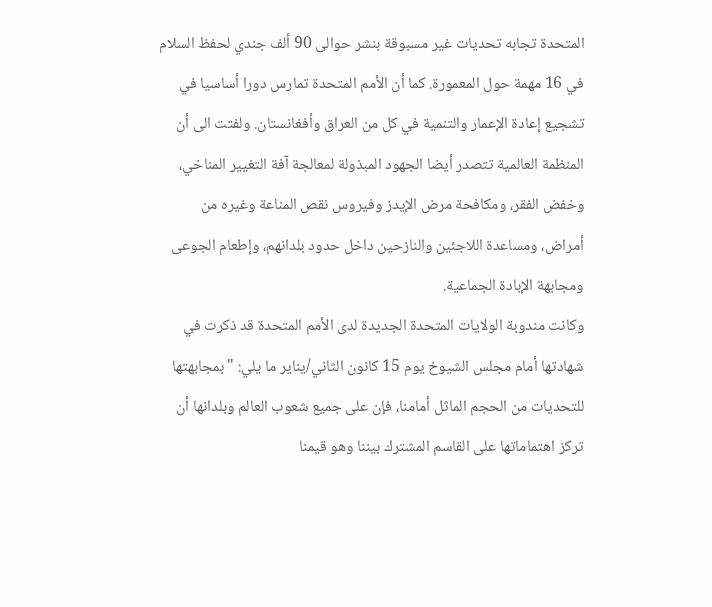المتحدة تجابه تحديات غير مسبوقة بنشر حوالى 90 ألف جندي لحفظ السلام في 16 مهمة حول المعمورة. كما أن الأمم المتحدة تمارس دورا أساسيا في تشجيع إعادة الإعمار والتنمية في كل من العراق وأفغانستان. ولفتت الى أن المنظمة العالمية تتصدر أيضا الجهود المبذولة لمعالجة آفة التغيير المناخي، وخفض الفقر، ومكافحة مرض الإيدز وفيروس نقص المناعة وغيره من أمراض، ومساعدة اللاجئين والنازحين داخل حدود بلدانهم، وإطعام الجوعى ومجابهة الإبادة الجماعية.
وكانت مندوبة الولايات المتحدة الجديدة لدى الأمم المتحدة قد ذكرت في شهادتها أمام مجلس الشيوخ يوم 15 كانون الثاني/يناير ما يلي: "بمجابهتها للتحديات من الحجم الماثل أمامنا، فإن على جميع شعوب العالم وبلدانها أن تركز اهتماماتها على القاسم المشترك بيننا وهو قيمنا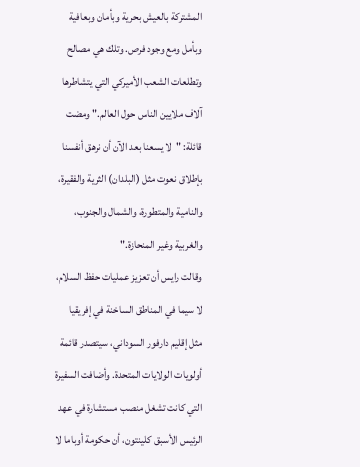المشتركة بالعيش بحرية وبأمان وبعافية وبأمل ومع وجود فرص. وتلك هي مصالح وتطلعات الشعب الأميركي التي يتشاطرها آلاف ملايين الناس حول العالم." ومضت قائلة: "لا يسعنا بعد الآن أن نرهق أنفسنا بإطلاق نعوت مثل (البلدان) الثرية والفقيرة، والنامية والمتطورة، والشمال والجنوب، والغربية وغير المنحازة."
وقالت رايس أن تعزيز عمليات حفظ السلام، لا سيما في المناطق الساخنة في إفريقيا مثل إقليم دارفور السوداني، سيتصدر قائمة أولويات الولايات المتحدة. وأضافت السفيرة التي كانت تشغل منصب مستشارة في عهد الرئيس الأسبق كلينتون، أن حكومة أوباما لا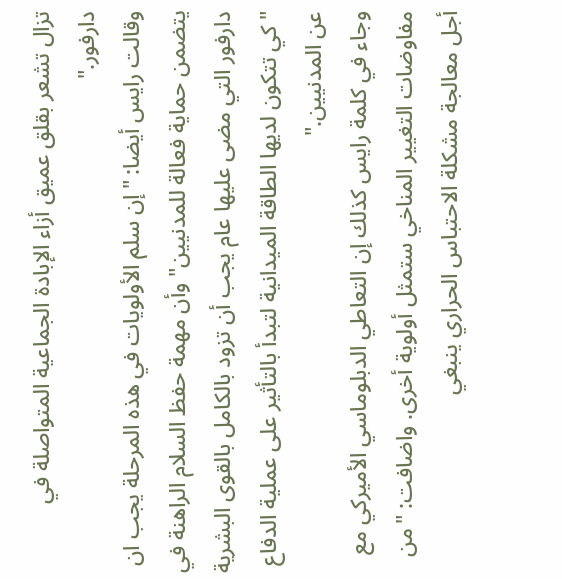تزال تشعر بقلق عميق أزاء الإبادة الجماعية المتواصلة في دارفور."
وقالت رايس أيضا: "إن سلم الأولويات في هذه المرحلة يجب ان يتضمن حماية فعالة للمدنيين" وأن مهمة حفظ السلام الراهنة في دارفور التي مضى عليها عام يجب أن تزود بالكامل بالقوى البشرية "كي تتكون لديها الطاقة الميدانية لتبدأ بالتأثير على عملية الدفاع عن المدنيين."
وجاء في كلمة رايس كذلك إن التعاطي الدبلوماسي الأميركي مع مفاوضات التغيير المناخي ستمثل أولوية أخرى. واضافت: "من أجل معالجة مشكلة الاحتباس الحراري ينبغي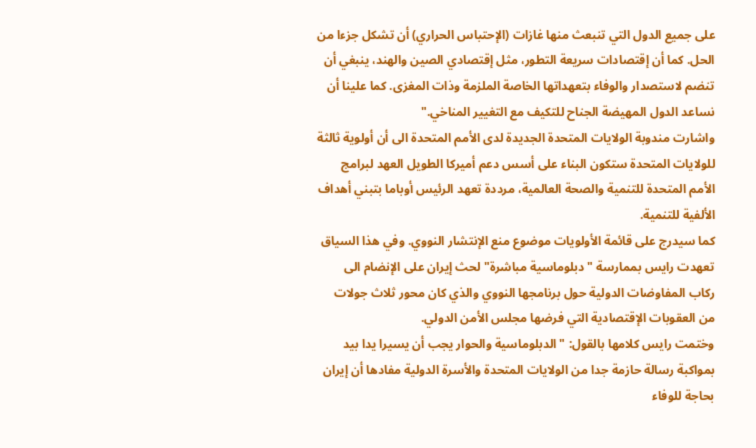على جميع الدول التي تنبعث منها غازات (الإحتباس الحراري) أن تشكل جزءا من الحل. كما أن إقتصادات سريعة التطور، مثل إقتصادي الصين والهند، ينبغي أن تنضم لاستصدار والوفاء بتعهداتها الخاصة الملزمة وذات المغزى. كما علينا أن نساعد الدول المهيضة الجناح للتكيف مع التغيير المناخي."
واشارت مندوبة الولايات المتحدة الجديدة لدى الأمم المتحدة الى أن أولوية ثالثة للولايات المتحدة ستكون البناء على أسس دعم أميركا الطويل العهد لبرامج الأمم المتحدة للتنمية والصحة العالمية، مرددة تعهد الرئيس أوباما بتبني أهداف الألفية للتنمية.
كما سيدرج على قائمة الأولويات موضوع منع الإنتشار النووي. وفي هذا السياق تعهدت رايس بممارسة "دبلوماسية مباشرة" لحث إيران على الإنضام الى ركاب المفاوضات الدولية حول برنامجها النووي والذي كان محور ثلاث جولات من العقوبات الإقتصادية التي فرضها مجلس الأمن الدولي.
وختمت رايس كلامها بالقول: "الدبلوماسية والحوار يجب أن يسيرا يدا بيد بمواكبة رسالة حازمة جدا من الولايات المتحدة والأسرة الدولية مفادها أن إيران بحاجة للوفاء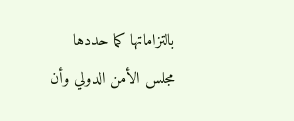بالتزاماتها كما حددها مجلس الأمن الدولي وأن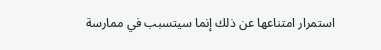استمرار امتناعها عن ذلك إنما سيتسبب في ممارسة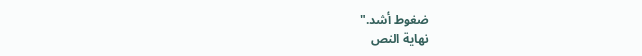ضغوط أشد."
نهاية النص